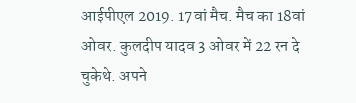आईपीएल 2019. 17वां मैच. मैच का 18वां ओवर. कुलदीप यादव 3 ओवर में 22 रन दे चुकेथे. अपने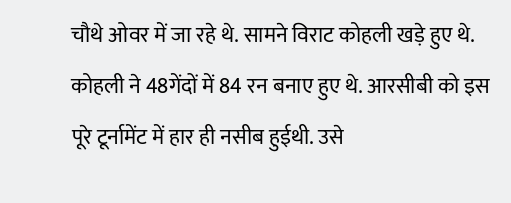चौथे ओवर में जा रहे थे. सामने विराट कोहली खड़े हुए थे. कोहली ने 48गेंदों में 84 रन बनाए हुए थे. आरसीबी को इस पूरे टूर्नामेंट में हार ही नसीब हुईथी. उसे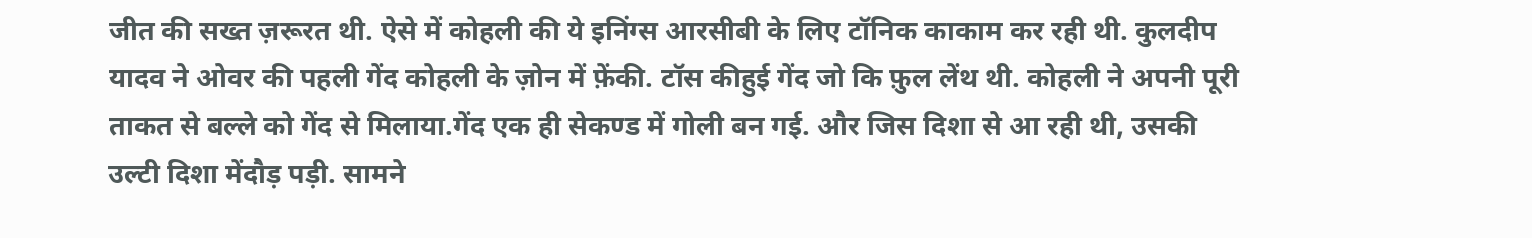जीत की सख्त ज़रूरत थी. ऐसे में कोहली की ये इनिंग्स आरसीबी के लिए टॉनिक काकाम कर रही थी. कुलदीप यादव ने ओवर की पहली गेंद कोहली के ज़ोन में फ़ेंकी. टॉस कीहुई गेंद जो कि फ़ुल लेंथ थी. कोहली ने अपनी पूरी ताकत से बल्ले को गेंद से मिलाया.गेंद एक ही सेकण्ड में गोली बन गई. और जिस दिशा से आ रही थी, उसकी उल्टी दिशा मेंदौड़ पड़ी. सामने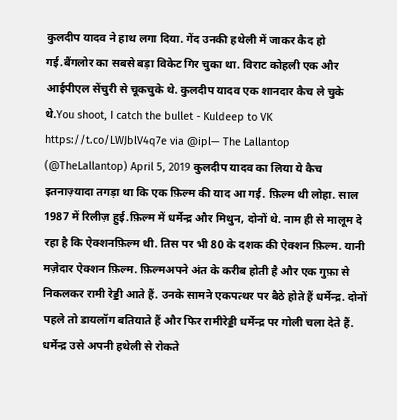कुलदीप यादव ने हाथ लगा दिया. गेंद उनकी हथेली में जाकर कैद हो गई.बैंगलोर का सबसे बड़ा विकेट गिर चुका था. विराट कोहली एक और आईपीएल सेंचुरी से चूकचुके थे. कुलदीप यादव एक शानदार कैच ले चुके थे.You shoot, I catch the bullet - Kuldeep to VK https://t.co/LWJblV4q7e via @ipl— The Lallantop (@TheLallantop) April 5, 2019 कुलदीप यादव का लिया ये कैच इतनाज़्यादा तगड़ा था कि एक फ़िल्म की याद आ गई. फ़िल्म थी लोहा. साल 1987 में रिलीज़ हुई.फ़िल्म में धर्मेन्द्र और मिथुन, दोनों थे. नाम ही से मालूम दे रहा है कि ऐक्शनफ़िल्म थी. तिस पर भी 80 के दशक की ऐक्शन फ़िल्म. यानी मज़ेदार ऐक्शन फ़िल्म. फ़िल्मअपने अंत के करीब होती है और एक गुफ़ा से निकलकर रामी रेड्डी आते हैं. उनके सामने एकपत्थर पर बैठे होते हैं धर्मेन्द्र. दोनों पहले तो डायलॉग बतियाते हैं और फिर रामीरेड्डी धर्मेन्द्र पर गोली चला देते हैं. धर्मेन्द्र उसे अपनी हथेली से रोकते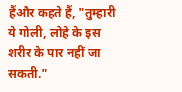हैंऔर कहते हैं, "तुम्हारी ये गोली, लोहे के इस शरीर के पार नहीं जा सकती."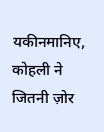यकीनमानिए, कोहली ने जितनी ज़ोर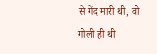से गेंद मारी थी, वो गोली ही थी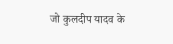जो कुलदीप यादव के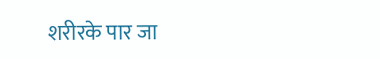शरीरके पार जा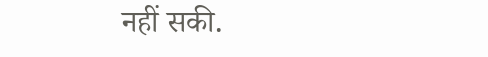नहीं सकी.